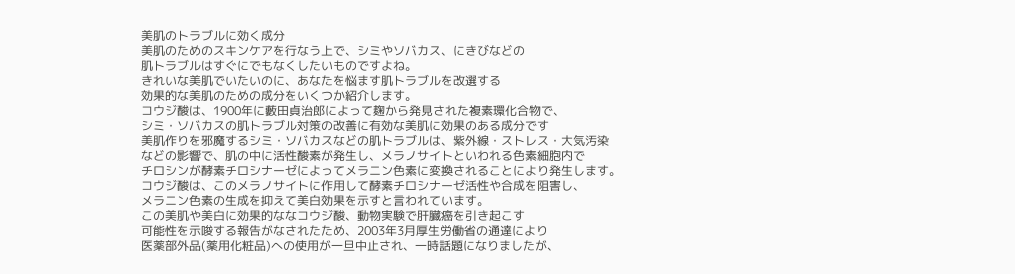美肌のトラブルに効く成分
美肌のためのスキンケアを行なう上で、シミやソバカス、にきびなどの
肌トラブルはすぐにでもなくしたいものですよね。
きれいな美肌でいたいのに、あなたを悩ます肌トラブルを改選する
効果的な美肌のための成分をいくつか紹介します。
コウジ酸は、1900年に藪田貞治郎によって麹から発見された複素環化合物で、
シミ・ソバカスの肌トラブル対策の改善に有効な美肌に効果のある成分です
美肌作りを邪魔するシミ・ソバカスなどの肌トラブルは、紫外線・ストレス・大気汚染
などの影響で、肌の中に活性酸素が発生し、メラノサイトといわれる色素細胞内で
チロシンが酵素チロシナーゼによってメラニン色素に変換されることにより発生します。
コウジ酸は、このメラノサイトに作用して酵素チロシナーゼ活性や合成を阻害し、
メラニン色素の生成を抑えて美白効果を示すと言われています。
この美肌や美白に効果的ななコウジ酸、動物実験で肝臓癌を引き起こす
可能性を示唆する報告がなされたため、2003年3月厚生労働省の通達により
医薬部外品(薬用化粧品)への使用が一旦中止され、一時話題になりましたが、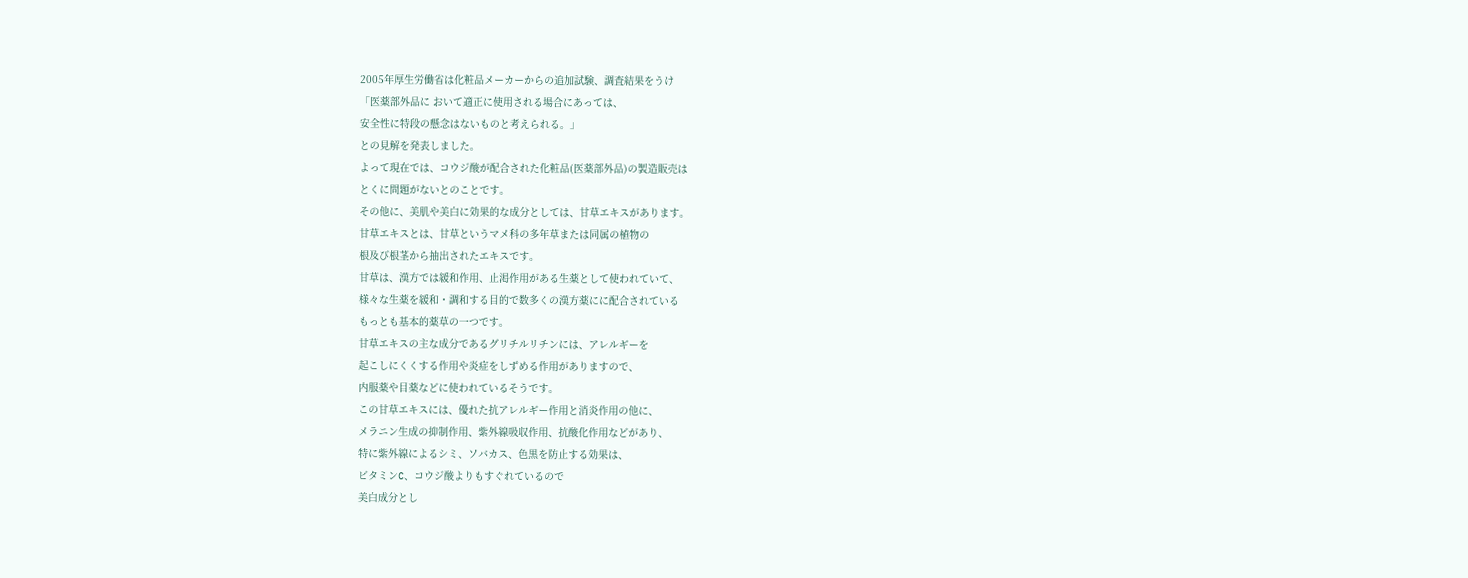2005年厚生労働省は化粧品メーカーからの追加試験、調査結果をうけ
「医薬部外品に おいて適正に使用される場合にあっては、
安全性に特段の懸念はないものと考えられる。」
との見解を発表しました。
よって現在では、コウジ酸が配合された化粧品(医薬部外品)の製造販売は
とくに問題がないとのことです。
その他に、美肌や美白に効果的な成分としては、甘草エキスがあります。
甘草エキスとは、甘草というマメ科の多年草または同属の植物の
根及び根茎から抽出されたエキスです。
甘草は、漢方では緩和作用、止渇作用がある生薬として使われていて、
様々な生薬を緩和・調和する目的で数多くの漢方薬にに配合されている
もっとも基本的薬草の一つです。
甘草エキスの主な成分であるグリチルリチンには、アレルギーを
起こしにくくする作用や炎症をしずめる作用がありますので、
内服薬や目薬などに使われているそうです。
この甘草エキスには、優れた抗アレルギー作用と消炎作用の他に、
メラニン生成の抑制作用、紫外線吸収作用、抗酸化作用などがあり、
特に紫外線によるシミ、ソバカス、色黒を防止する効果は、
ビタミンC、コウジ酸よりもすぐれているので
美白成分とし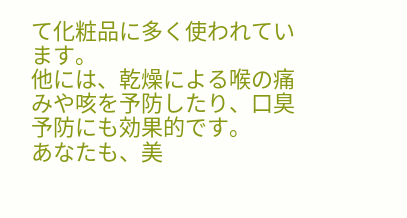て化粧品に多く使われています。
他には、乾燥による喉の痛みや咳を予防したり、口臭予防にも効果的です。
あなたも、美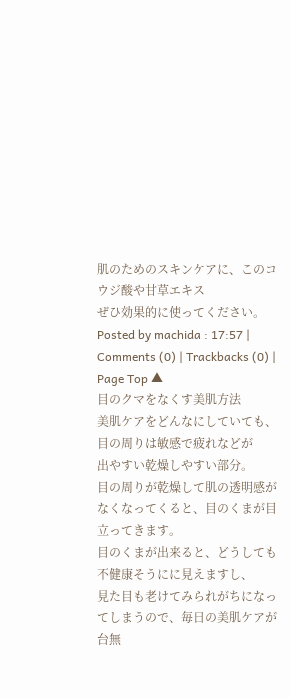肌のためのスキンケアに、このコウジ酸や甘草エキス
ぜひ効果的に使ってください。
Posted by machida : 17:57 | Comments (0) | Trackbacks (0) | Page Top ▲
目のクマをなくす美肌方法
美肌ケアをどんなにしていても、目の周りは敏感で疲れなどが
出やすい乾燥しやすい部分。
目の周りが乾燥して肌の透明感がなくなってくると、目のくまが目立ってきます。
目のくまが出来ると、どうしても不健康そうにに見えますし、
見た目も老けてみられがちになってしまうので、毎日の美肌ケアが
台無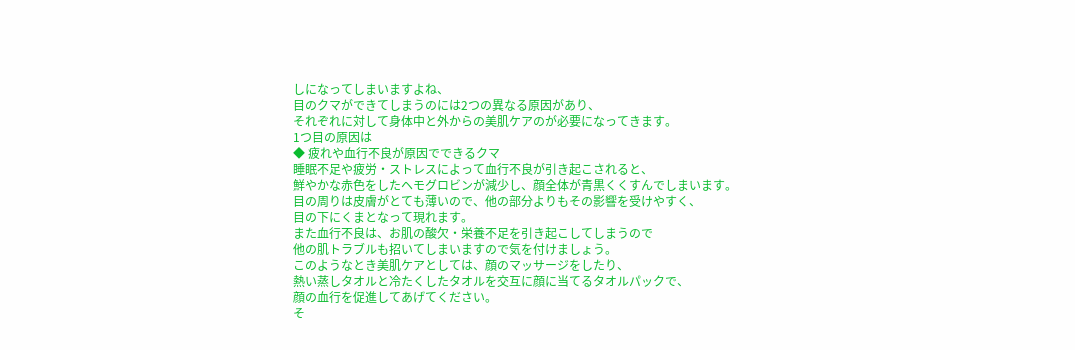しになってしまいますよね、
目のクマができてしまうのには2つの異なる原因があり、
それぞれに対して身体中と外からの美肌ケアのが必要になってきます。
1つ目の原因は
◆ 疲れや血行不良が原因でできるクマ
睡眠不足や疲労・ストレスによって血行不良が引き起こされると、
鮮やかな赤色をしたヘモグロビンが減少し、顔全体が青黒くくすんでしまいます。
目の周りは皮膚がとても薄いので、他の部分よりもその影響を受けやすく、
目の下にくまとなって現れます。
また血行不良は、お肌の酸欠・栄養不足を引き起こしてしまうので
他の肌トラブルも招いてしまいますので気を付けましょう。
このようなとき美肌ケアとしては、顔のマッサージをしたり、
熱い蒸しタオルと冷たくしたタオルを交互に顔に当てるタオルパックで、
顔の血行を促進してあげてください。
そ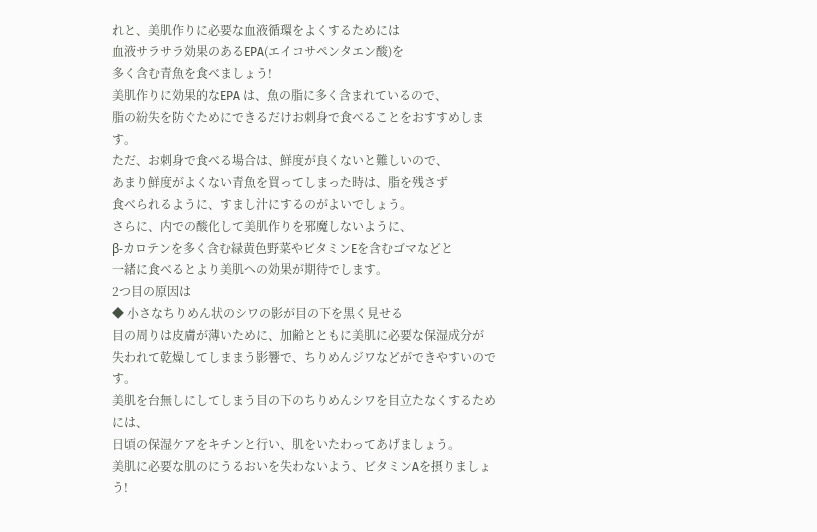れと、美肌作りに必要な血液循環をよくするためには
血液サラサラ効果のあるEPA(エイコサペンタエン酸)を
多く含む青魚を食べましょう!
美肌作りに効果的なEPA は、魚の脂に多く含まれているので、
脂の紛失を防ぐためにできるだけお刺身で食べることをおすすめします。
ただ、お刺身で食べる場合は、鮮度が良くないと難しいので、
あまり鮮度がよくない青魚を買ってしまった時は、脂を残さず
食べられるように、すまし汁にするのがよいでしょう。
さらに、内での酸化して美肌作りを邪魔しないように、
β‐カロテンを多く含む緑黄色野菜やビタミンEを含むゴマなどと
一緒に食べるとより美肌への効果が期待でします。
2つ目の原因は
◆ 小さなちりめん状のシワの影が目の下を黒く見せる
目の周りは皮膚が薄いために、加齢とともに美肌に必要な保湿成分が
失われて乾燥してしままう影響で、ちりめんジワなどができやすいのです。
美肌を台無しにしてしまう目の下のちりめんシワを目立たなくするためには、
日頃の保湿ケアをキチンと行い、肌をいたわってあげましょう。
美肌に必要な肌のにうるおいを失わないよう、ビタミンAを摂りましょう!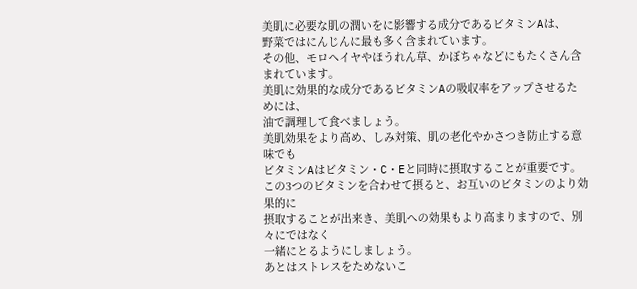美肌に必要な肌の潤いをに影響する成分であるビタミンAは、
野菜ではにんじんに最も多く含まれています。
その他、モロヘイヤやほうれん草、かぼちゃなどにもたくさん含まれています。
美肌に効果的な成分であるビタミンAの吸収率をアップさせるためには、
油で調理して食べましょう。
美肌効果をより高め、しみ対策、肌の老化やかさつき防止する意味でも
ビタミンAはビタミン・C・Eと同時に摂取することが重要です。
この3つのビタミンを合わせて摂ると、お互いのビタミンのより効果的に
摂取することが出来き、美肌への効果もより高まりますので、別々にではなく
一緒にとるようにしましょう。
あとはストレスをためないこ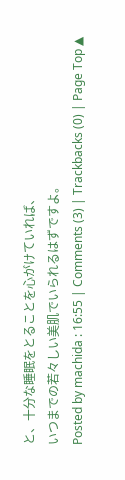と、十分な睡眠をとることを心がけていれば、
いつまでの若々しい美肌でいられるはずですよ。
Posted by machida : 16:55 | Comments (3) | Trackbacks (0) | Page Top ▲